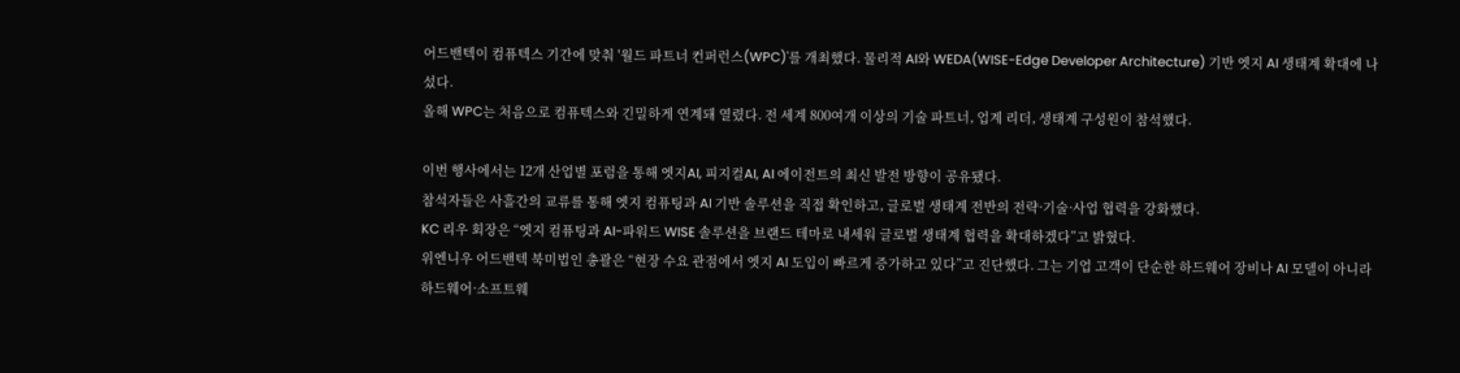어드밴텍이 컴퓨텍스 기간에 맞춰 '월드 파트너 컨퍼런스(WPC)'를 개최했다. 물리적 AI와 WEDA(WISE-Edge Developer Architecture) 기반 엣지 AI 생태계 확대에 나섰다.
올해 WPC는 처음으로 컴퓨텍스와 긴밀하게 연계돼 열렸다. 전 세계 800여개 이상의 기술 파트너, 업계 리더, 생태계 구성원이 참석했다.

이번 행사에서는 12개 산업별 포럼을 통해 엣지AI, 피지컬AI, AI 에이전트의 최신 발전 방향이 공유됐다.
참석자들은 사흘간의 교류를 통해 엣지 컴퓨팅과 AI 기반 솔루션을 직접 확인하고, 글로벌 생태계 전반의 전략·기술·사업 협력을 강화했다.
KC 리우 회장은 “엣지 컴퓨팅과 AI-파워드 WISE 솔루션을 브랜드 테마로 내세워 글로벌 생태계 협력을 확대하겠다”고 밝혔다.
위엔니우 어드밴텍 북미법인 총괄은 “현장 수요 관점에서 엣지 AI 도입이 빠르게 증가하고 있다”고 진단했다. 그는 기업 고객이 단순한 하드웨어 장비나 AI 모델이 아니라 하드웨어·소프트웨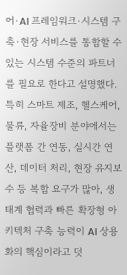어·AI 프레임워크·시스템 구축·현장 서비스를 통합할 수 있는 시스템 수준의 파트너를 필요로 한다고 설명했다. 특히 스마트 제조, 헬스케어, 물류, 자율장비 분야에서는 플랫폼 간 연동, 실시간 연산, 데이터 처리, 현장 유지보수 등 복합 요구가 많아, 생태계 협력과 빠른 확장형 아키텍처 구축 능력이 AI 상용화의 핵심이라고 덧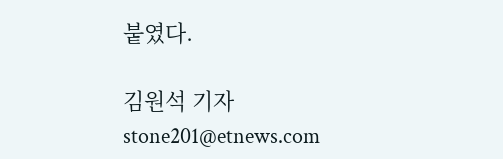붙였다.

김원석 기자 stone201@etnews.com